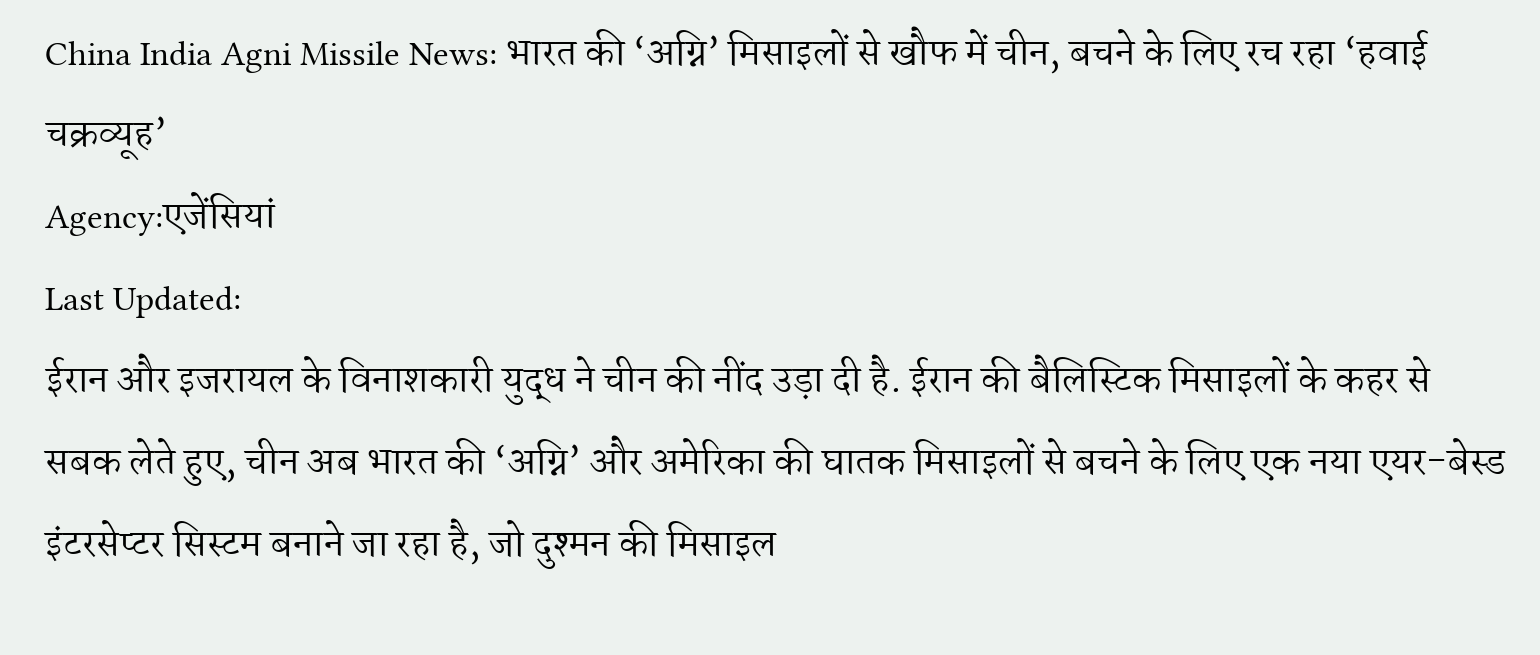China India Agni Missile News: भारत की ‘अग्नि’ मिसाइलों से खौफ में चीन, बचने के लिए रच रहा ‘हवाई चक्रव्यूह’
Agency:एजेंसियां
Last Updated:
ईरान और इजरायल के विनाशकारी युद्ध ने चीन की नींद उड़ा दी है. ईरान की बैलिस्टिक मिसाइलों के कहर से सबक लेते हुए, चीन अब भारत की ‘अग्नि’ और अमेरिका की घातक मिसाइलों से बचने के लिए एक नया एयर-बेस्ड इंटरसेप्टर सिस्टम बनाने जा रहा है, जो दुश्मन की मिसाइल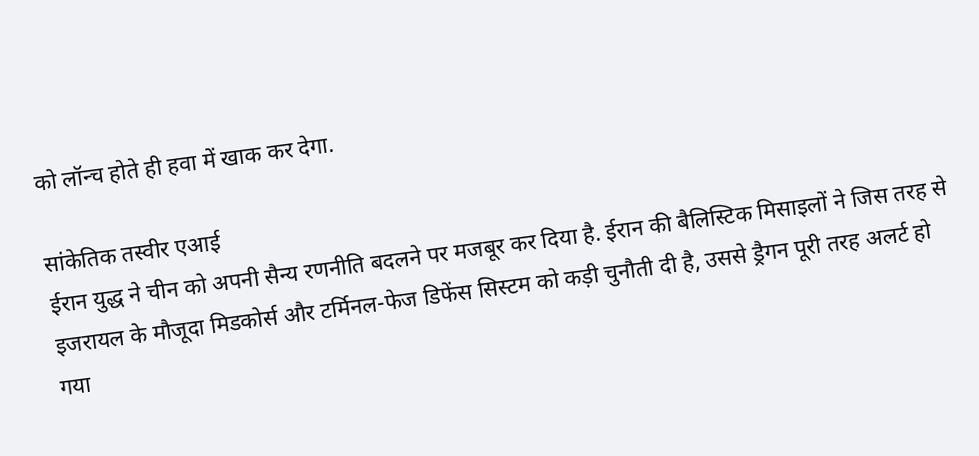को लॉन्च होते ही हवा में खाक कर देगा.

सांकेतिक तस्वीर एआई
ईरान युद्ध ने चीन को अपनी सैन्य रणनीति बदलने पर मजबूर कर दिया है. ईरान की बैलिस्टिक मिसाइलों ने जिस तरह से इजरायल के मौजूदा मिडकोर्स और टर्मिनल-फेज डिफेंस सिस्टम को कड़ी चुनौती दी है, उससे ड्रैगन पूरी तरह अलर्ट हो गया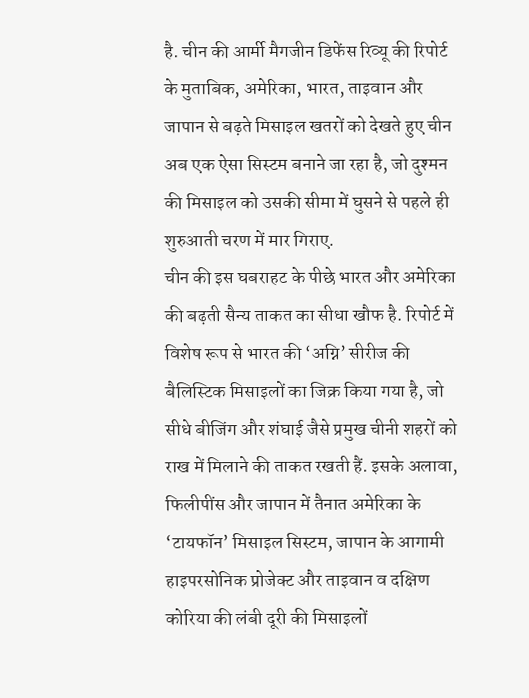है. चीन की आर्मी मैगजीन डिफेंस रिव्यू की रिपोर्ट के मुताबिक, अमेरिका, भारत, ताइवान और जापान से बढ़ते मिसाइल खतरों को देखते हुए चीन अब एक ऐसा सिस्टम बनाने जा रहा है, जो दुश्मन की मिसाइल को उसकी सीमा में घुसने से पहले ही शुरुआती चरण में मार गिराए.
चीन की इस घबराहट के पीछे भारत और अमेरिका की बढ़ती सैन्य ताकत का सीधा खौफ है. रिपोर्ट में विशेष रूप से भारत की ‘अग्नि’ सीरीज की बैलिस्टिक मिसाइलों का जिक्र किया गया है, जो सीधे बीजिंग और शंघाई जैसे प्रमुख चीनी शहरों को राख में मिलाने की ताकत रखती हैं. इसके अलावा, फिलीपींस और जापान में तैनात अमेरिका के ‘टायफॉन’ मिसाइल सिस्टम, जापान के आगामी हाइपरसोनिक प्रोजेक्ट और ताइवान व दक्षिण कोरिया की लंबी दूरी की मिसाइलों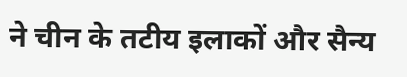ने चीन के तटीय इलाकों और सैन्य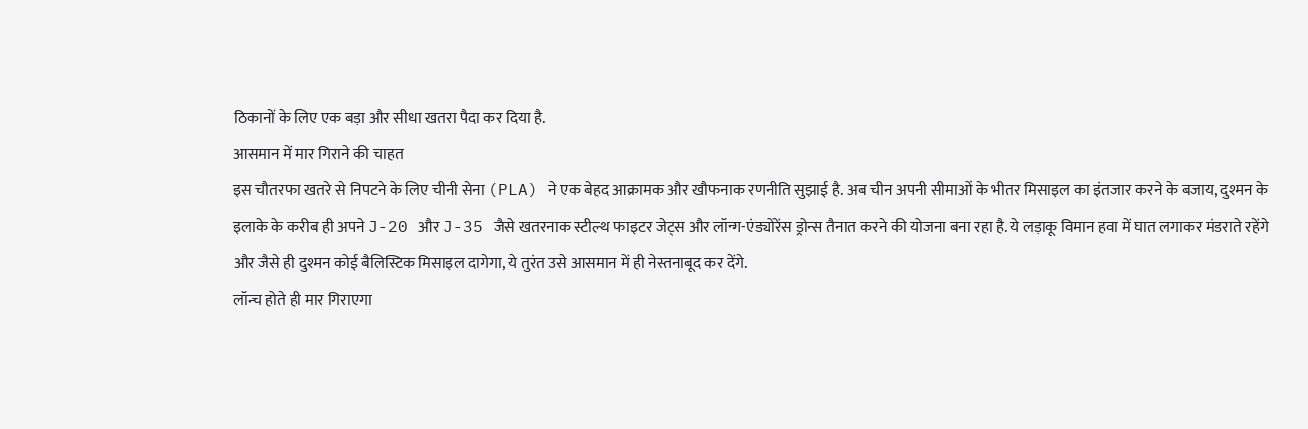ठिकानों के लिए एक बड़ा और सीधा खतरा पैदा कर दिया है.
आसमान में मार गिराने की चाहत
इस चौतरफा खतरे से निपटने के लिए चीनी सेना (PLA) ने एक बेहद आक्रामक और खौफनाक रणनीति सुझाई है. अब चीन अपनी सीमाओं के भीतर मिसाइल का इंतजार करने के बजाय, दुश्मन के इलाके के करीब ही अपने J-20 और J-35 जैसे खतरनाक स्टील्थ फाइटर जेट्स और लॉन्ग-एंड्योरेंस ड्रोन्स तैनात करने की योजना बना रहा है. ये लड़ाकू विमान हवा में घात लगाकर मंडराते रहेंगे और जैसे ही दुश्मन कोई बैलिस्टिक मिसाइल दागेगा, ये तुरंत उसे आसमान में ही नेस्तनाबूद कर देंगे.
लॉन्च होते ही मार गिराएगा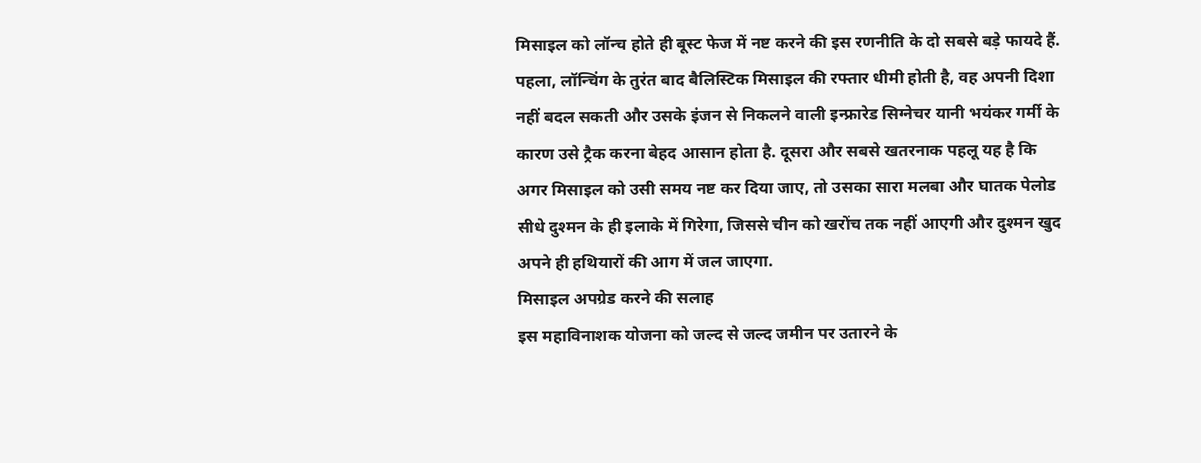मिसाइल को लॉन्च होते ही बूस्ट फेज में नष्ट करने की इस रणनीति के दो सबसे बड़े फायदे हैं. पहला, लॉन्चिंग के तुरंत बाद बैलिस्टिक मिसाइल की रफ्तार धीमी होती है, वह अपनी दिशा नहीं बदल सकती और उसके इंजन से निकलने वाली इन्फ्रारेड सिग्नेचर यानी भयंकर गर्मी के कारण उसे ट्रैक करना बेहद आसान होता है. दूसरा और सबसे खतरनाक पहलू यह है कि अगर मिसाइल को उसी समय नष्ट कर दिया जाए, तो उसका सारा मलबा और घातक पेलोड सीधे दुश्मन के ही इलाके में गिरेगा, जिससे चीन को खरोंच तक नहीं आएगी और दुश्मन खुद अपने ही हथियारों की आग में जल जाएगा.
मिसाइल अपग्रेड करने की सलाह
इस महाविनाशक योजना को जल्द से जल्द जमीन पर उतारने के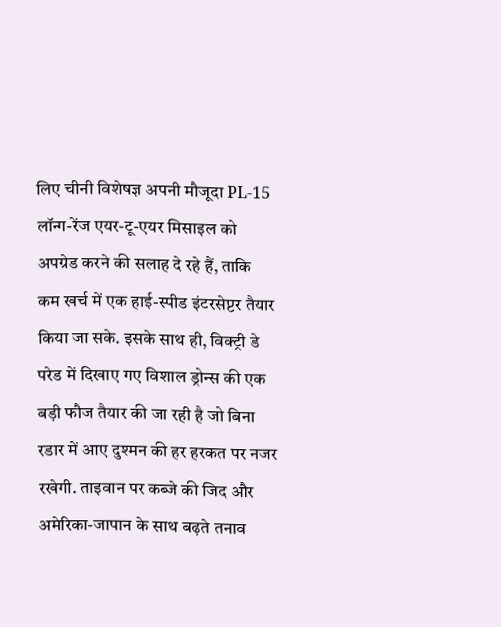लिए चीनी विशेषज्ञ अपनी मौजूदा PL-15 लॉन्ग-रेंज एयर-टू-एयर मिसाइल को अपग्रेड करने की सलाह दे रहे हैं, ताकि कम खर्च में एक हाई-स्पीड इंटरसेप्टर तैयार किया जा सके. इसके साथ ही, विक्ट्री डे परेड में दिखाए गए विशाल ड्रोन्स की एक बड़ी फौज तैयार की जा रही है जो बिना रडार में आए दुश्मन की हर हरकत पर नजर रखेगी. ताइवान पर कब्जे की जिद और अमेरिका-जापान के साथ बढ़ते तनाव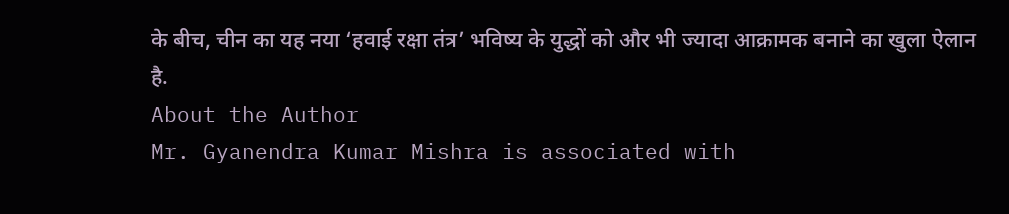के बीच, चीन का यह नया ‘हवाई रक्षा तंत्र’ भविष्य के युद्धों को और भी ज्यादा आक्रामक बनाने का खुला ऐलान है.
About the Author
Mr. Gyanendra Kumar Mishra is associated with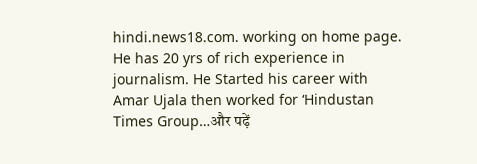hindi.news18.com. working on home page. He has 20 yrs of rich experience in journalism. He Started his career with Amar Ujala then worked for ‘Hindustan Times Group…और पढ़ें